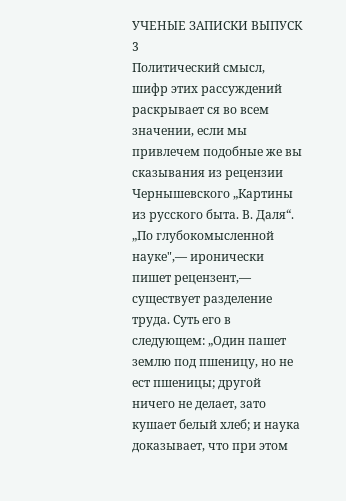УЧЕНЫЕ ЗАПИСКИ ВЫПУСК 3
Политический смысл, шифр этих рассуждений раскрывает ся во всем значении, если мы привлечем подобные же вы сказывания из рецензии Чернышевского „Картины из русского быта. В. Даля“. „По глубокомысленной науке",— иронически пишет рецензент,— существует разделение труда. Суть его в следующем: „Один пашет землю под пшеницу, но не ест пшеницы; другой ничего не делает, зато кушает белый хлеб; и наука доказывает, что при этом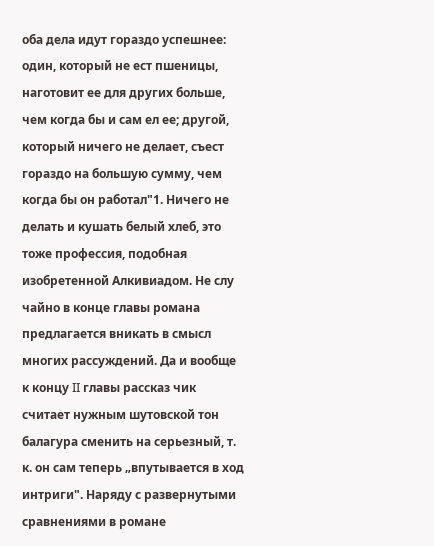оба дела идут гораздо успешнее: один, который не ест пшеницы, наготовит ее для других больше, чем когда бы и сам ел ее; другой, который ничего не делает, съест гораздо на большую сумму, чем когда бы он работал"1. Ничего не делать и кушать белый хлеб, это тоже профессия, подобная изобретенной Алкивиадом. Не слу чайно в конце главы романа предлагается вникать в смысл многих рассуждений. Да и вообще к концу II главы рассказ чик считает нужным шутовской тон балагура сменить на серьезный, т. к. он сам теперь „впутывается в ход интриги". Наряду с развернутыми сравнениями в романе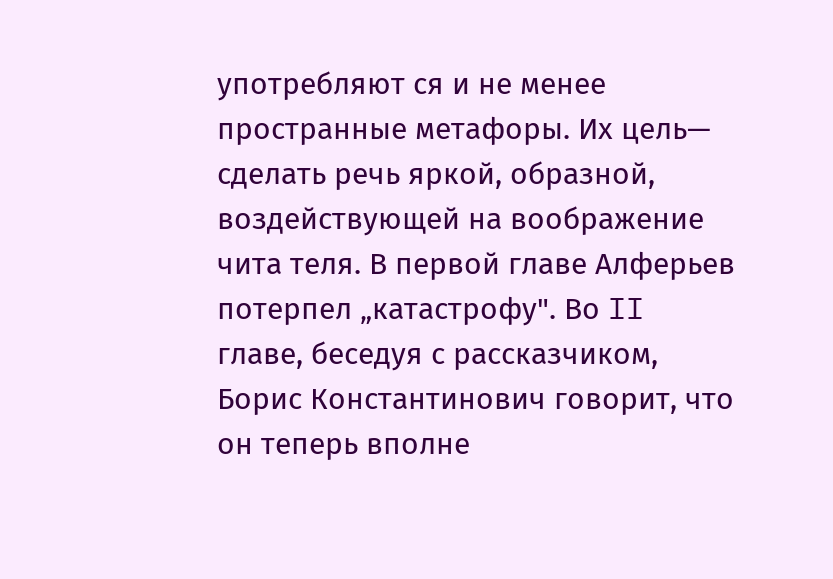употребляют ся и не менее пространные метафоры. Их цель— сделать речь яркой, образной, воздействующей на воображение чита теля. В первой главе Алферьев потерпел „катастрофу". Во II главе, беседуя с рассказчиком, Борис Константинович говорит, что он теперь вполне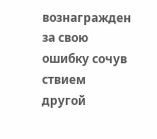вознагражден за свою ошибку сочув ствием другой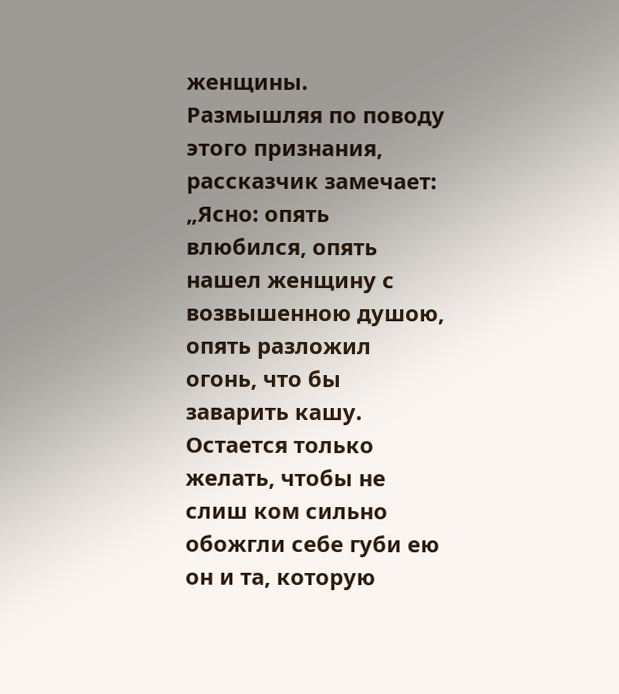женщины. Размышляя по поводу этого признания, рассказчик замечает: „Ясно: опять влюбился, опять нашел женщину с возвышенною душою, опять разложил огонь, что бы заварить кашу. Остается только желать, чтобы не слиш ком сильно обожгли себе губи ею он и та, которую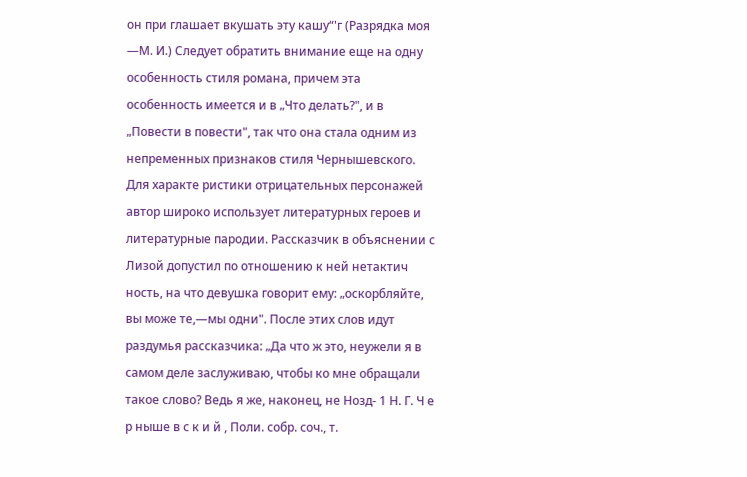он при глашает вкушать эту кашу“'г (Разрядка моя —М. И.) Следует обратить внимание еще на одну особенность стиля романа, причем эта особенность имеется и в „Что делать?", и в „Повести в повести", так что она стала одним из непременных признаков стиля Чернышевского. Для характе ристики отрицательных персонажей автор широко использует литературных героев и литературные пародии. Рассказчик в объяснении с Лизой допустил по отношению к ней нетактич ность, на что девушка говорит ему: „оскорбляйте, вы може те,—мы одни". После этих слов идут раздумья рассказчика: „Да что ж это, неужели я в самом деле заслуживаю, чтобы ко мне обращали такое слово? Ведь я же, наконец, не Нозд- 1 Н. Г. Ч е р ныше в с к и й , Поли. собр. соч., т.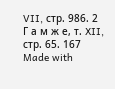VII, стр. 986. 2 Г а м ж е, т. XII, стр. 65. 167
Made with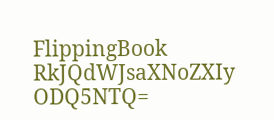FlippingBook
RkJQdWJsaXNoZXIy ODQ5NTQ=